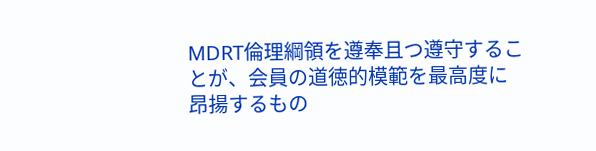MDRT倫理綱領を遵奉且つ遵守することが、会員の道徳的模範を最高度に昂揚するもの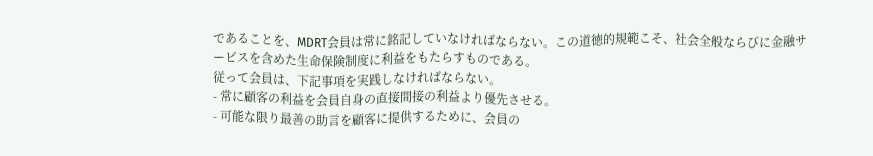であることを、MDRT会員は常に銘記していなければならない。この道徳的規範こそ、社会全般ならびに金融サービスを含めた生命保険制度に利益をもたらすものである。
従って会員は、下記事項を実践しなければならない。
- 常に顧客の利益を会員自身の直接間接の利益より優先させる。
- 可能な限り最善の助言を顧客に提供するために、会員の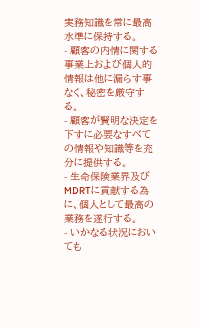実務知識を常に最高水準に保持する。
- 顧客の内情に関する事業上および個人的情報は他に漏らす事なく、秘密を厳守する。
- 顧客が賢明な決定を下すに必要なすべての情報や知識等を充分に提供する。
- 生命保険業界及びMDRTに貢献する為に、個人として最高の業務を遂行する。
- いかなる状況においても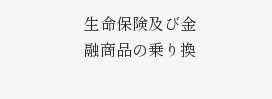生命保険及び金融商品の乗り換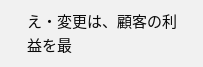え・変更は、顧客の利益を最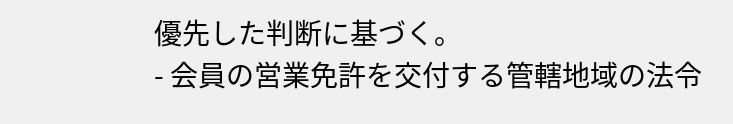優先した判断に基づく。
- 会員の営業免許を交付する管轄地域の法令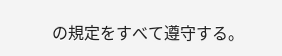の規定をすべて遵守する。